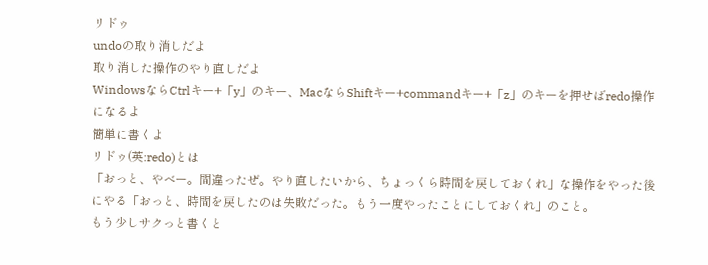リドゥ
undoの取り消しだよ
取り消した操作のやり直しだよ
WindowsならCtrlキー+「y」のキー、MacならShiftキー+commandキー+「z」のキーを押せばredo操作になるよ
簡単に書くよ
リドゥ(英:redo)とは
「おっと、やべー。間違ったぜ。やり直したいから、ちょっくら時間を戻しておくれ」な操作をやった後にやる「おっと、時間を戻したのは失敗だった。もう一度やったことにしておくれ」のこと。
もう少しサクっと書くと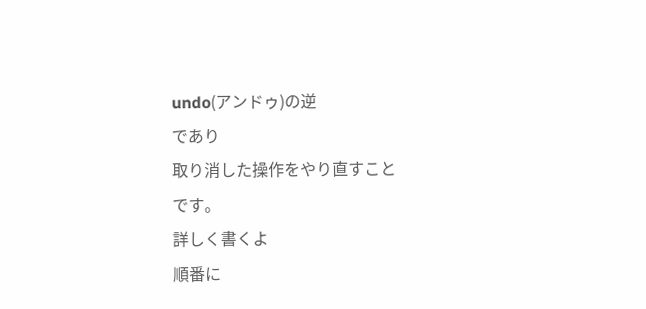undo(アンドゥ)の逆
であり
取り消した操作をやり直すこと
です。
詳しく書くよ
順番に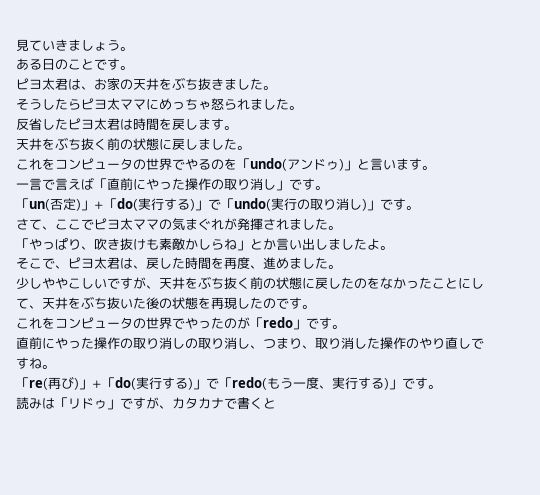見ていきましょう。
ある日のことです。
ピヨ太君は、お家の天井をぶち抜きました。
そうしたらピヨ太ママにめっちゃ怒られました。
反省したピヨ太君は時間を戻します。
天井をぶち抜く前の状態に戻しました。
これをコンピュータの世界でやるのを「undo(アンドゥ)」と言います。
一言で言えば「直前にやった操作の取り消し」です。
「un(否定)」+「do(実行する)」で「undo(実行の取り消し)」です。
さて、ここでピヨ太ママの気まぐれが発揮されました。
「やっぱり、吹き抜けも素敵かしらね」とか言い出しましたよ。
そこで、ピヨ太君は、戻した時間を再度、進めました。
少しややこしいですが、天井をぶち抜く前の状態に戻したのをなかったことにして、天井をぶち抜いた後の状態を再現したのです。
これをコンピュータの世界でやったのが「redo」です。
直前にやった操作の取り消しの取り消し、つまり、取り消した操作のやり直しですね。
「re(再び)」+「do(実行する)」で「redo(もう一度、実行する)」です。
読みは「リドゥ」ですが、カタカナで書くと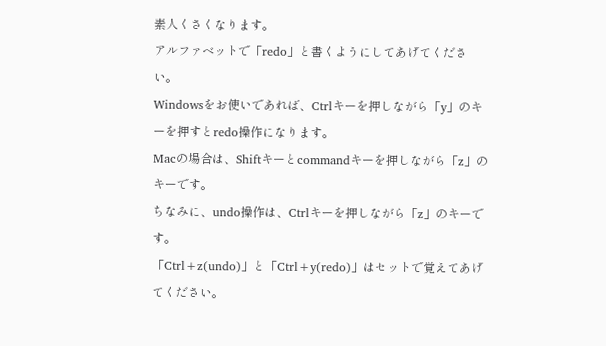素人くさくなります。
アルファベットで「redo」と書くようにしてあげてください。
Windowsをお使いであれば、Ctrlキーを押しながら「y」のキーを押すとredo操作になります。
Macの場合は、Shiftキーとcommandキーを押しながら「z」のキーです。
ちなみに、undo操作は、Ctrlキーを押しながら「z」のキーです。
「Ctrl+z(undo)」と「Ctrl+y(redo)」はセットで覚えてあげてください。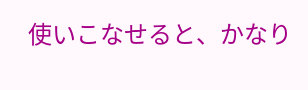使いこなせると、かなり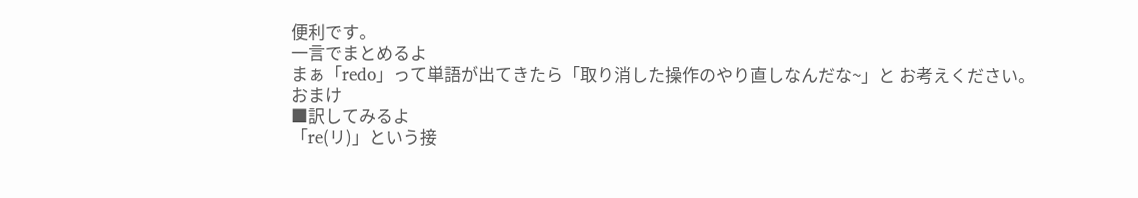便利です。
一言でまとめるよ
まぁ「redo」って単語が出てきたら「取り消した操作のやり直しなんだな~」と お考えください。
おまけ
■訳してみるよ
「re(リ)」という接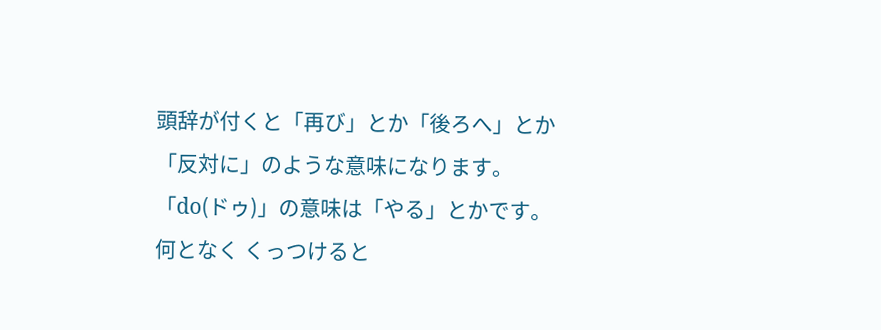頭辞が付くと「再び」とか「後ろへ」とか「反対に」のような意味になります。
「do(ドゥ)」の意味は「やる」とかです。
何となく くっつけると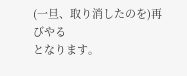(一旦、取り消したのを)再びやる
となります。